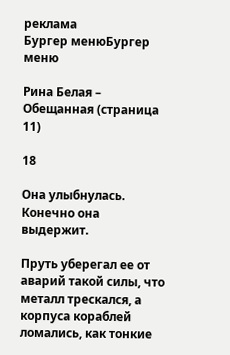реклама
Бургер менюБургер меню

Рина Белая – Обещанная (страница 11)

18

Она улыбнулась. Конечно она выдержит.

Пруть уберегал ее от аварий такой силы, что металл трескался, а корпуса кораблей ломались, как тонкие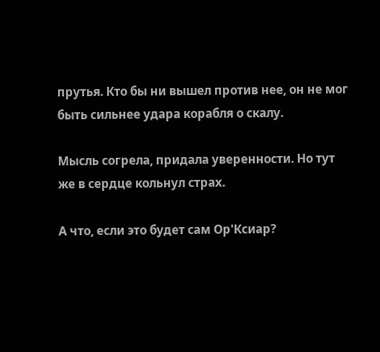прутья. Кто бы ни вышел против нее, он не мог быть сильнее удара корабля о скалу.

Мысль согрела, придала уверенности. Но тут же в сердце кольнул страх.

А что, если это будет сам Ор'Ксиар?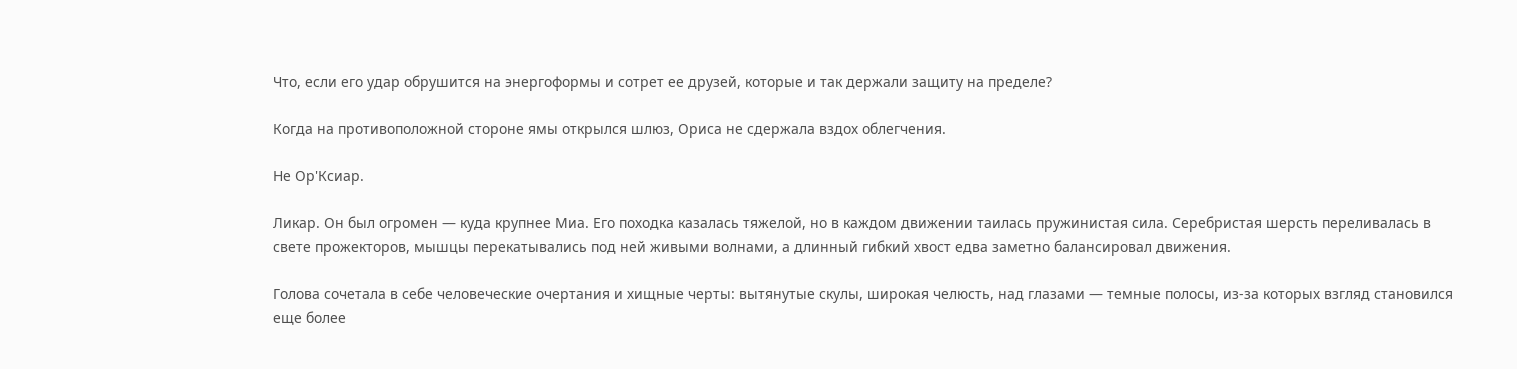Что, если его удар обрушится на энергоформы и сотрет ее друзей, которые и так держали защиту на пределе?

Когда на противоположной стороне ямы открылся шлюз, Ориса не сдержала вздох облегчения.

Не Ор'Ксиар.

Ликар. Он был огромен — куда крупнее Миа. Его походка казалась тяжелой, но в каждом движении таилась пружинистая сила. Серебристая шерсть переливалась в свете прожекторов, мышцы перекатывались под ней живыми волнами, а длинный гибкий хвост едва заметно балансировал движения.

Голова сочетала в себе человеческие очертания и хищные черты: вытянутые скулы, широкая челюсть, над глазами — темные полосы, из-за которых взгляд становился еще более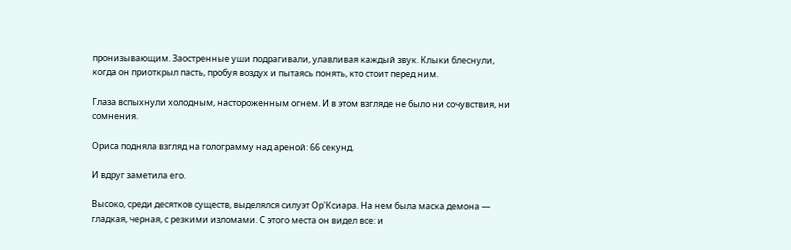пронизывающим. Заостренные уши подрагивали, улавливая каждый звук. Клыки блеснули, когда он приоткрыл пасть, пробуя воздух и пытаясь понять, кто стоит перед ним.

Глаза вспыхнули холодным, настороженным огнем. И в этом взгляде не было ни сочувствия, ни сомнения.

Ориса подняла взгляд на голограмму над ареной: 66 секунд.

И вдруг заметила его.

Высоко, среди десятков существ, выделялся силуэт Ор'Ксиара. На нем была маска демона — гладкая, черная, с резкими изломами. С этого места он видел все: и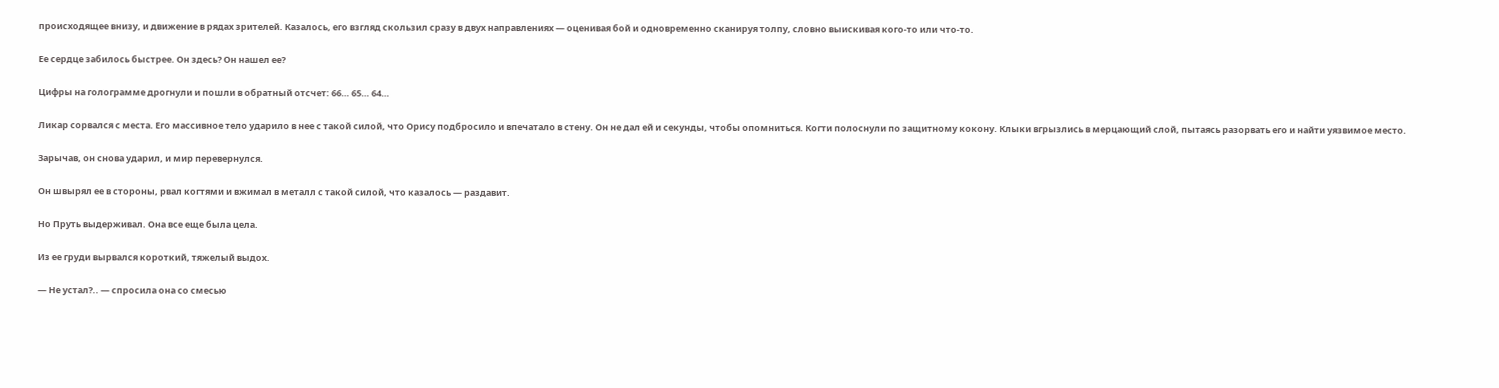происходящее внизу, и движение в рядах зрителей. Казалось, его взгляд скользил сразу в двух направлениях — оценивая бой и одновременно сканируя толпу, словно выискивая кого-то или что-то.

Ее сердце забилось быстрее. Он здесь? Он нашел ее?

Цифры на голограмме дрогнули и пошли в обратный отсчет: 66… 65… 64…

Ликар сорвался с места. Его массивное тело ударило в нее с такой силой, что Орису подбросило и впечатало в стену. Он не дал ей и секунды, чтобы опомниться. Когти полоснули по защитному кокону. Клыки вгрызлись в мерцающий слой, пытаясь разорвать его и найти уязвимое место.

Зарычав, он снова ударил, и мир перевернулся.

Он швырял ее в стороны, рвал когтями и вжимал в металл с такой силой, что казалось — раздавит.

Но Пруть выдерживал. Она все еще была цела.

Из ее груди вырвался короткий, тяжелый выдох.

— Не устал?.. — спросила она со смесью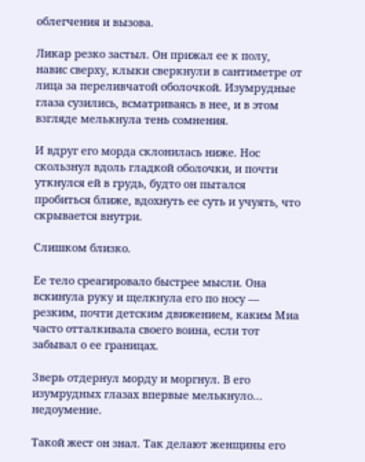облегчения и вызова.

Ликар резко застыл. Он прижал ее к полу, навис сверху, клыки сверкнули в сантиметре от лица за переливчатой оболочкой. Изумрудные глаза сузились, всматриваясь в нее, и в этом взгляде мелькнула тень сомнения.

И вдруг его морда склонилась ниже. Нос скользнул вдоль гладкой оболочки, и почти уткнулся ей в грудь, будто он пытался пробиться ближе, вдохнуть ее суть и учуять, что скрывается внутри.

Слишком близко.

Ее тело среагировало быстрее мысли. Она вскинула руку и щелкнула его по носу — резким, почти детским движением, каким Миа часто отталкивала своего воина, если тот забывал о ее границах.

Зверь отдернул морду и моргнул. В его изумрудных глазах впервые мелькнуло… недоумение.

Такой жест он знал. Так делают женщины его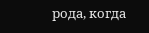рода, когда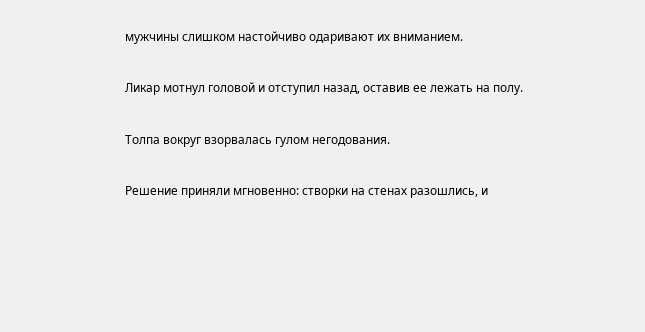мужчины слишком настойчиво одаривают их вниманием.

Ликар мотнул головой и отступил назад, оставив ее лежать на полу.

Толпа вокруг взорвалась гулом негодования.

Решение приняли мгновенно: створки на стенах разошлись, и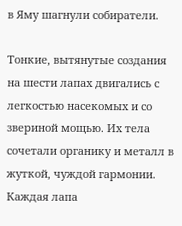в Яму шагнули собиратели.

Тонкие, вытянутые создания на шести лапах двигались с легкостью насекомых и со звериной мощью. Их тела сочетали органику и металл в жуткой, чуждой гармонии. Каждая лапа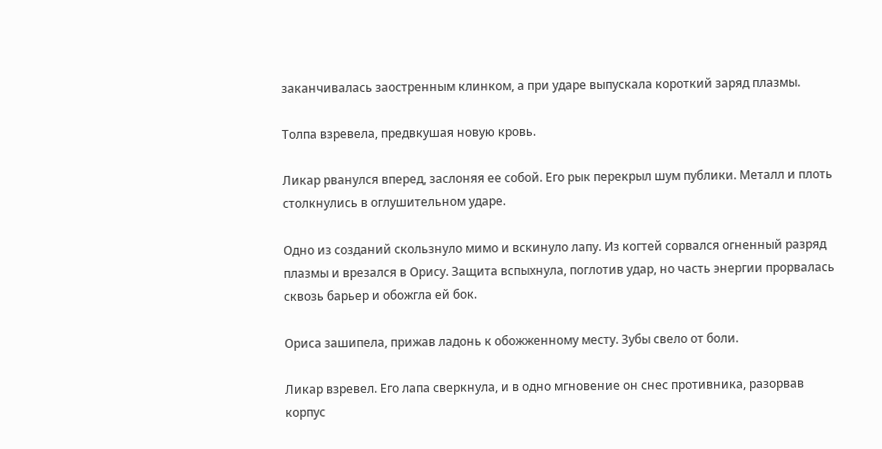заканчивалась заостренным клинком, а при ударе выпускала короткий заряд плазмы.

Толпа взревела, предвкушая новую кровь.

Ликар рванулся вперед, заслоняя ее собой. Его рык перекрыл шум публики. Металл и плоть столкнулись в оглушительном ударе.

Одно из созданий скользнуло мимо и вскинуло лапу. Из когтей сорвался огненный разряд плазмы и врезался в Орису. Защита вспыхнула, поглотив удар, но часть энергии прорвалась сквозь барьер и обожгла ей бок.

Ориса зашипела, прижав ладонь к обожженному месту. Зубы свело от боли.

Ликар взревел. Его лапа сверкнула, и в одно мгновение он снес противника, разорвав корпус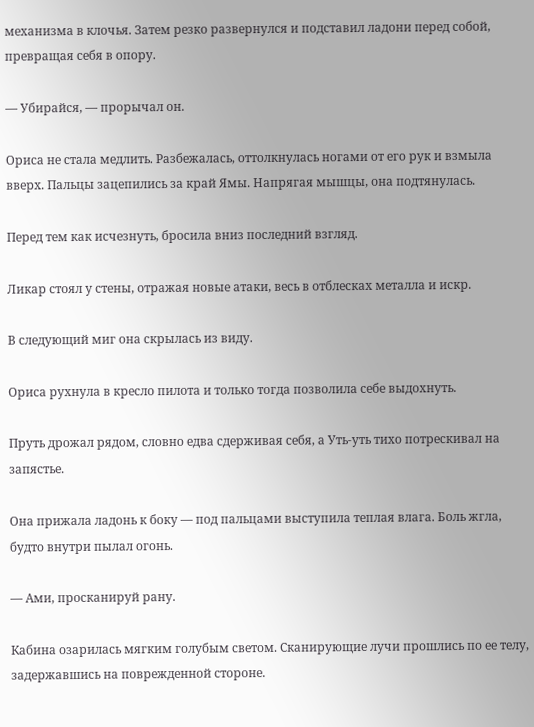механизма в клочья. Затем резко развернулся и подставил ладони перед собой, превращая себя в опору.

— Убирайся, — прорычал он.

Ориса не стала медлить. Разбежалась, оттолкнулась ногами от его рук и взмыла вверх. Пальцы зацепились за край Ямы. Напрягая мышцы, она подтянулась.

Перед тем как исчезнуть, бросила вниз последний взгляд.

Ликар стоял у стены, отражая новые атаки, весь в отблесках металла и искр.

В следующий миг она скрылась из виду.

Ориса рухнула в кресло пилота и только тогда позволила себе выдохнуть.

Пруть дрожал рядом, словно едва сдерживая себя, а Уть-уть тихо потрескивал на запястье.

Она прижала ладонь к боку — под пальцами выступила теплая влага. Боль жгла, будто внутри пылал огонь.

— Ами, просканируй рану.

Кабина озарилась мягким голубым светом. Сканирующие лучи прошлись по ее телу, задержавшись на поврежденной стороне.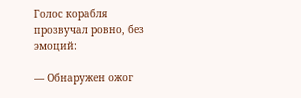Голос корабля прозвучал ровно, без эмоций:

— Обнаружен ожог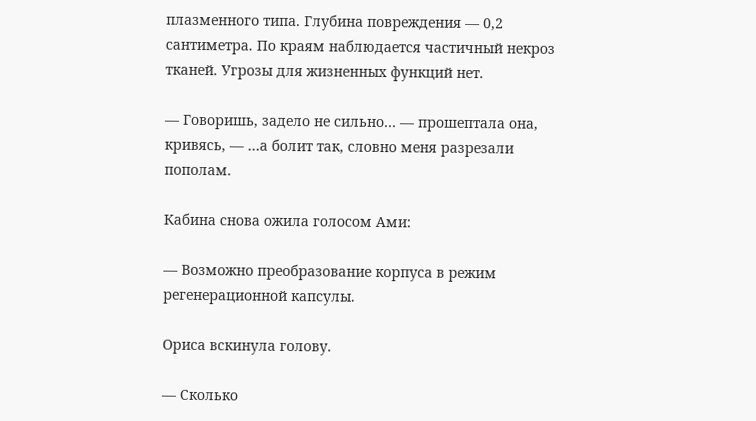плазменного типа. Глубина повреждения — 0,2 сантиметра. По краям наблюдается частичный некроз тканей. Угрозы для жизненных функций нет.

— Говоришь, задело не сильно… — прошептала она, кривясь, — …а болит так, словно меня разрезали пополам.

Кабина снова ожила голосом Ами:

— Возможно преобразование корпуса в режим регенерационной капсулы.

Ориса вскинула голову.

— Сколько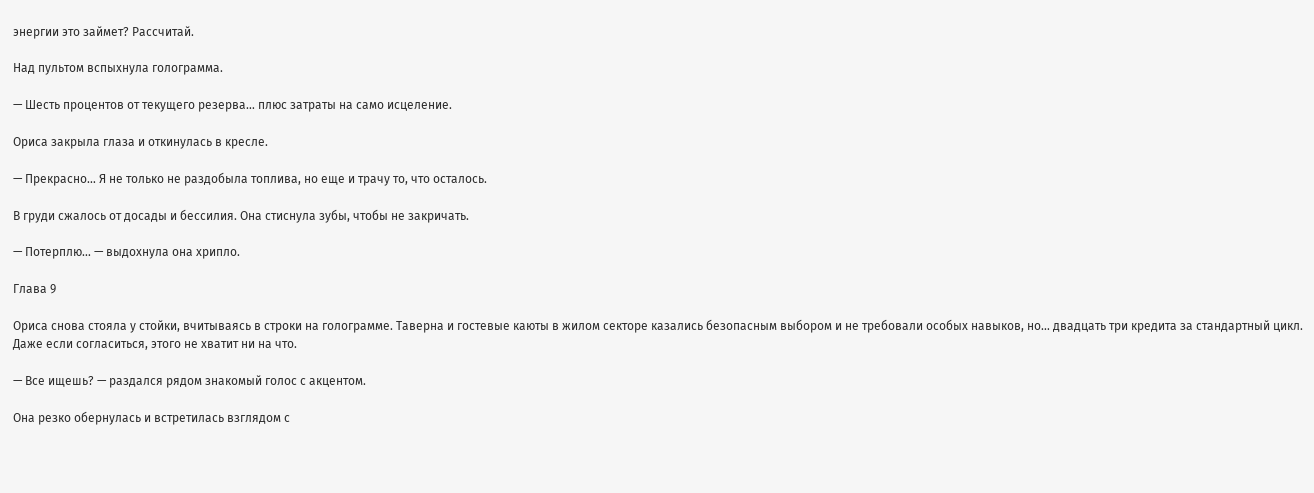энергии это займет? Рассчитай.

Над пультом вспыхнула голограмма.

— Шесть процентов от текущего резерва… плюс затраты на само исцеление.

Ориса закрыла глаза и откинулась в кресле.

— Прекрасно… Я не только не раздобыла топлива, но еще и трачу то, что осталось.

В груди сжалось от досады и бессилия. Она стиснула зубы, чтобы не закричать.

— Потерплю… — выдохнула она хрипло.

Глава 9

Ориса снова стояла у стойки, вчитываясь в строки на голограмме. Таверна и гостевые каюты в жилом секторе казались безопасным выбором и не требовали особых навыков, но… двадцать три кредита за стандартный цикл. Даже если согласиться, этого не хватит ни на что.

— Все ищешь? — раздался рядом знакомый голос с акцентом.

Она резко обернулась и встретилась взглядом с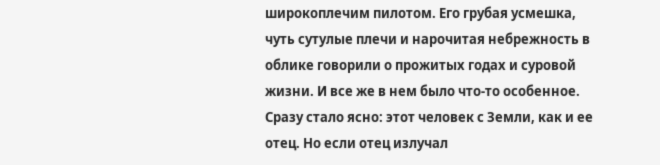широкоплечим пилотом. Его грубая усмешка, чуть сутулые плечи и нарочитая небрежность в облике говорили о прожитых годах и суровой жизни. И все же в нем было что-то особенное. Сразу стало ясно: этот человек с Земли, как и ее отец. Но если отец излучал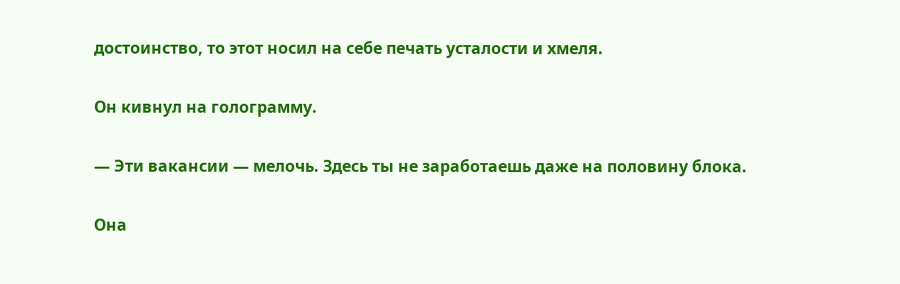достоинство, то этот носил на себе печать усталости и хмеля.

Он кивнул на голограмму.

— Эти вакансии — мелочь. Здесь ты не заработаешь даже на половину блока.

Она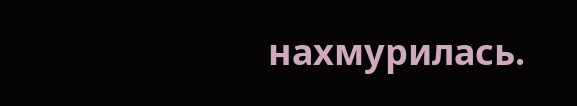нахмурилась.